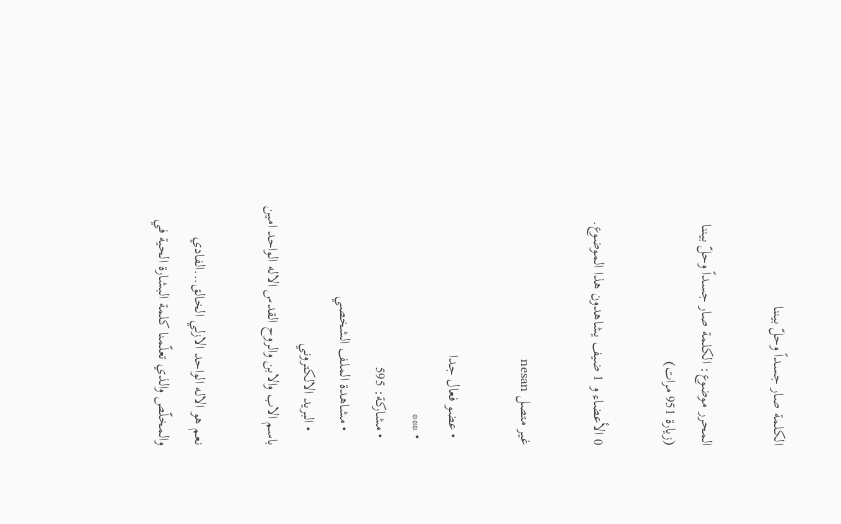الكلمة صار جسداً وحلّ بيننا

المحرر موضوع: الكلمة صار جسداً وحلّ بيننا  (زيارة 951 مرات)

0 الأعضاء و 1 ضيف يشاهدون هذا الموضوع.

غير متصل nesan

  • عضو فعال جدا
  • ***
  • مشاركة: 595
    • مشاهدة الملف الشخصي
    • البريد الالكتروني
باسم الاب والابن والروح القدس الاله الواحد امين

نعم هو الاله الواحد الازلي الخالق...الفادي  والمخلّص والذي تعلّمنا كلمة البشارة الحية في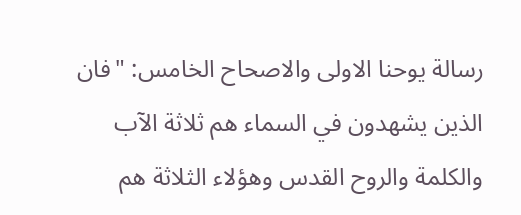رسالة يوحنا الاولى والاصحاح الخامس: "فان الذين يشهدون في السماء هم ثلاثة الآب والكلمة والروح القدس وهؤلاء الثلاثة هم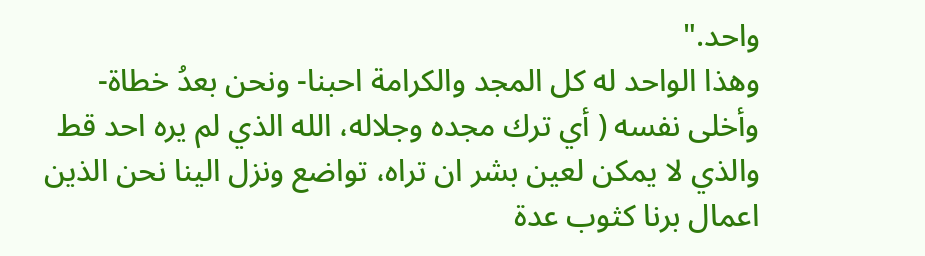واحد."
وهذا الواحد له كل المجد والكرامة احبنا- ونحن بعدُ خطاة-  وأخلى نفسه ( أي ترك مجده وجلاله، الله الذي لم يره احد قط والذي لا يمكن لعين بشر ان تراه، تواضع ونزل الينا نحن الذين اعمال برنا كثوب عدة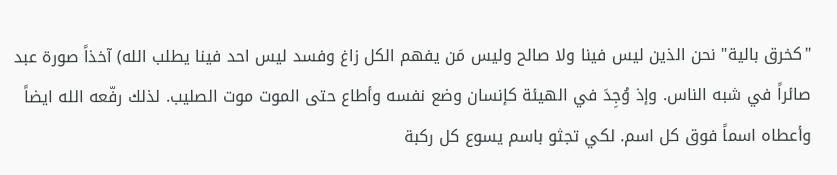"كخرق بالية" نحن الذين ليس فينا ولا صالح وليس مَن يفهم الكل زاغ وفسد ليس احد فينا يطلب الله) آخذاً صورة عبد صائراً في شبه الناس. وإذ وُجِدَ في الهيئة كإنسان وضع نفسه وأطاع حتى الموت موت الصليب. لذلك رفّعه الله ايضاً وأعطاه اسماً فوق كل اسم. لكي تجثو باسم يسوع كل ركبة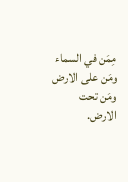مِمَن في السماء ومَن على الارض ومَن تحت الارض.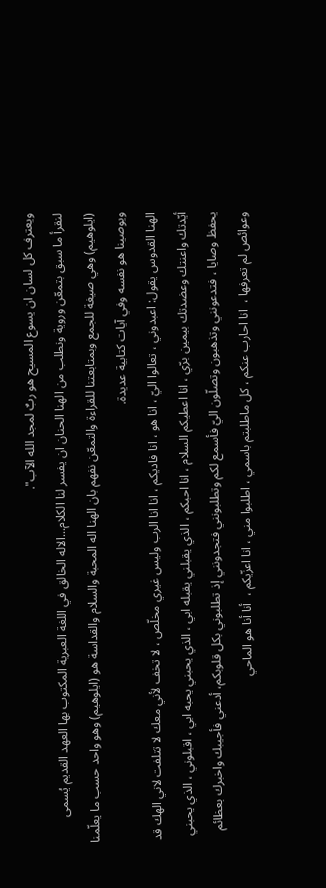ويعترف كل لسان ان يسوع المسيح هو ربٌ لمجد الله الآب".
لنقرأ ما سبق بتمعّن وروية ونطلب من الهنا الحنان ان يفسر لنا الكلام...الاله الخالق في اللغة العبرية المكتوب بها العهد القديم يُسمى (ايلوهيم) وهي صيغة للجمع وبمتابعتنا للقراءة والتمعّن نفهم بان الهنا اله المحبة والسلام والقداسة هو (ايلوهيم) وهو واحد حسب ما يعلّمنا ويوصينا هو نفسه وفي آيات كتابية عديدة.
الهنا القدوس يقول: اعبدوني ، تعالوا اليّ ، انا هو ، انا فاديكم ، انا انا الرب وليس غيري مخلّص ، لا تخف لأني معك لا تتلفت لاني الهك قد أيّدتك واعنتك وعضدتك بيمين برّي ، انا اعطيكم السلام ، انا احبكم ، الذي يقبلني يقبله ابي ، الذي يحبني يحبه ابي ، اقبلوني ، الذي يحبني يحفظ وصايا ، فتدعونني وتذهبون وتصلّون اليّ فأسمع لكم وتطلبونني فتجدونني إذ تطلبوني بكل قلوبكم، أدعني فأجيبك واخبرك بعظائم وعوائص لم تعرفها ،  انا احارب عنكم ، كل ماطلبتم باسمي ، اطلبوا مني ، انا اعزّيكم ،  أنا أنا هو الماحي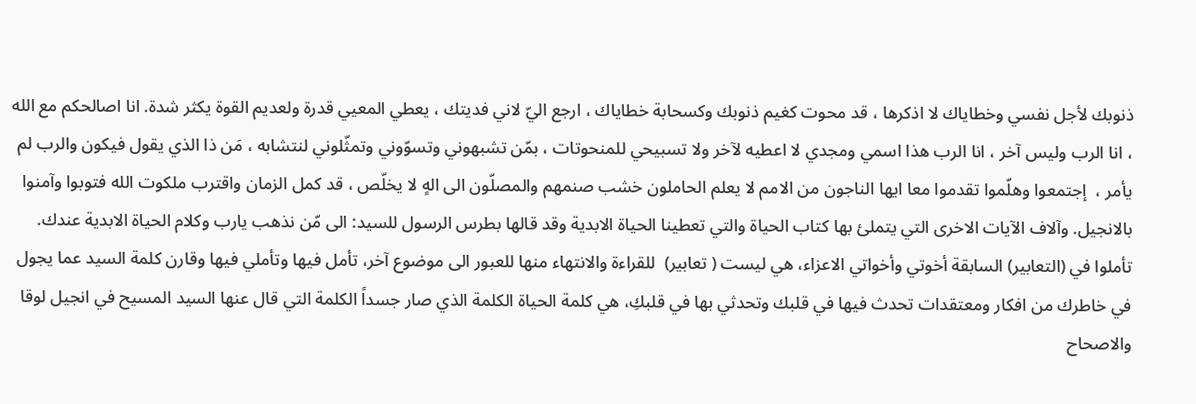ذنوبك لأجل نفسي وخطاياك لا اذكرها ، قد محوت كغيم ذنوبك وكسحابة خطاياك ، ارجع اليّ لاني فديتك ، يعطي المعيي قدرة ولعديم القوة يكثر شدة. انا اصالحكم مع الله ، انا الرب وليس آخر ، انا الرب هذا اسمي ومجدي لا اعطيه لآخر ولا تسبيحي للمنحوتات ، بمّن تشبهوني وتسوّوني وتمثّلوني لنتشابه ، مَن ذا الذي يقول فيكون والرب لم يأمر ،  إجتمعوا وهلّموا تقدموا معا ايها الناجون من الامم لا يعلم الحاملون خشب صنمهم والمصلّون الى الهٍ لا يخلّص ، قد كمل الزمان واقترب ملكوت الله فتوبوا وآمنوا بالانجيل. وآلاف الآيات الاخرى التي يتملئ بها كتاب الحياة والتي تعطينا الحياة الابدية وقد قالها بطرس الرسول للسيد: الى مّن نذهب يارب وكلام الحياة الابدية عندك.
تأملوا في (التعابير) السابقة أخوتي وأخواتي الاعزاء، هي ليست ( تعابير)  للقراءة والانتهاء منها للعبور الى موضوع آخر، تأمل فيها وتأملي فيها وقارن كلمة السيد عما يجول في خاطرك من افكار ومعتقدات تحدث فيها في قلبك وتحدثي بها في قلبكِ، هي كلمة الحياة الكلمة الذي صار جسداً الكلمة التي قال عنها السيد المسيح في انجيل لوقا والاصحاح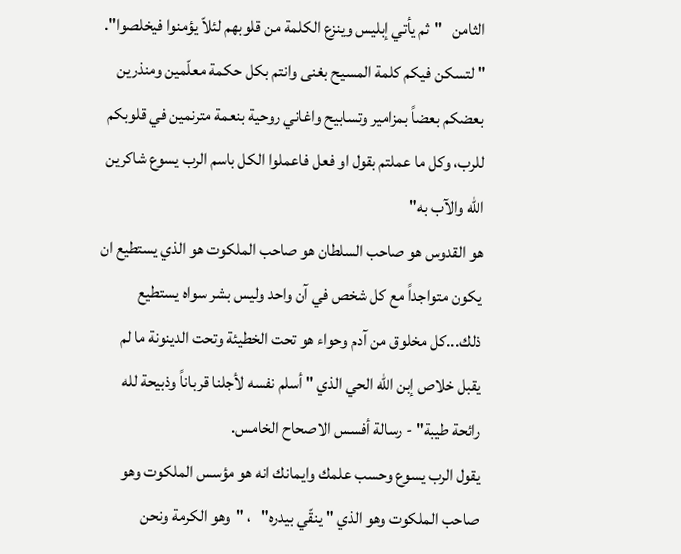الثامن   "ثم يأتي إبليس وينزع الكلمة من قلوبهم لئلاّ يؤمنوا فيخلصوا". " لتسكن فيكم كلمة المسيح بغنى وانتم بكل حكمة معلّمين ومنذرين بعضكم بعضاً بمزامير وتسابيح واغاني روحية بنعمة مترنمين في قلوبكم للرب، وكل ما عملتم بقول او فعل فاعملوا الكل باسم الرب يسوع شاكرين الله والآب به"
هو القدوس هو صاحب السلطان هو صاحب الملكوت هو الذي يستطيع ان يكون متواجداً مع كل شخص في آن واحد وليس بشر سواه يستطيع ذلك...كل مخلوق من آدم وحواء هو تحت الخطيئة وتحت الدينونة ما لم يقبل خلاص إبن الله الحي الذي " أسلم نفسه لأجلنا قرباناً وذبيحة لله رائحة طيبة" - رسالة أفسس الاصحاح الخامس.
يقول الرب يسوع وحسب علمك وايمانك انه هو مؤسس الملكوت وهو صاحب الملكوت وهو الذي " ينقّي بيدره"   ، "وهو الكرمة ونحن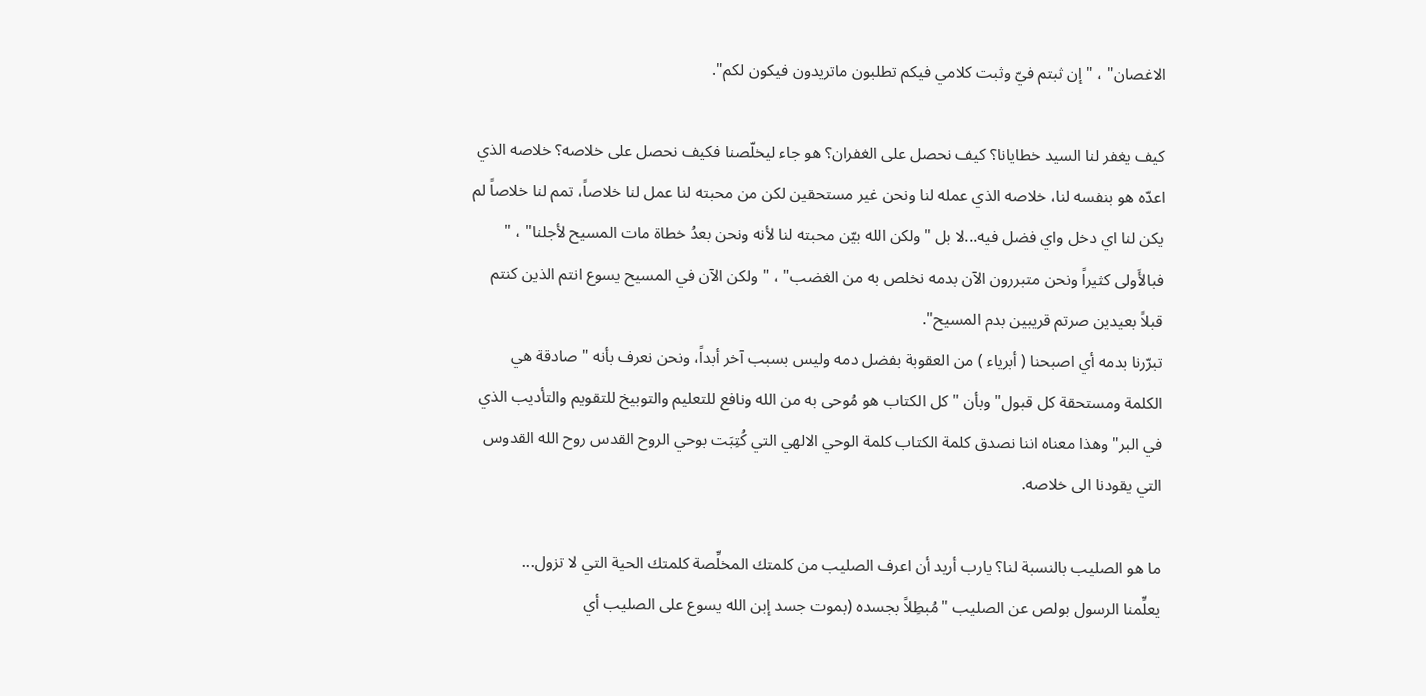الاغصان" ، " إن ثبتم فيّ وثبت كلامي فيكم تطلبون ماتريدون فيكون لكم".

كيف يغفر لنا السيد خطايانا؟ كيف نحصل على الغفران؟ هو جاء ليخلّصنا فكيف نحصل على خلاصه؟ خلاصه الذي اعدّه هو بنفسه لنا، خلاصه الذي عمله لنا ونحن غير مستحقين لكن من محبته لنا عمل لنا خلاصاً، تمم لنا خلاصاً لم يكن لنا اي دخل واي فضل فيه...لا بل "ولكن الله بيّن محبته لنا لأنه ونحن بعدُ خطاة مات المسيح لأجلنا" ، " فبالأَولى كثيراً ونحن متبررون الآن بدمه نخلص به من الغضب" ، " ولكن الآن في المسيح يسوع انتم الذين كنتم قبلاً بعيدين صرتم قريبين بدم المسيح".
تبرّرنا بدمه أي اصبحنا ( أبرياء ) من العقوبة بفضل دمه وليس بسبب آخر أبداً، ونحن نعرف بأنه " صادقة هي الكلمة ومستحقة كل قبول" وبأن "كل الكتاب هو مُوحى به من الله ونافع للتعليم والتوبيخ للتقويم والتأديب الذي في البر" وهذا معناه اننا نصدق كلمة الكتاب كلمة الوحي الالهي التي كُتِبَت بوحي الروح القدس روح الله القدوس التي يقودنا الى خلاصه.

ما هو الصليب بالنسبة لنا؟ يارب أريد أن اعرف الصليب من كلمتك المخلِّصة كلمتك الحية التي لا تزول...
يعلِّمنا الرسول بولص عن الصليب "مُبطِلاً بجسده (بموت جسد إبن الله يسوع على الصليب أي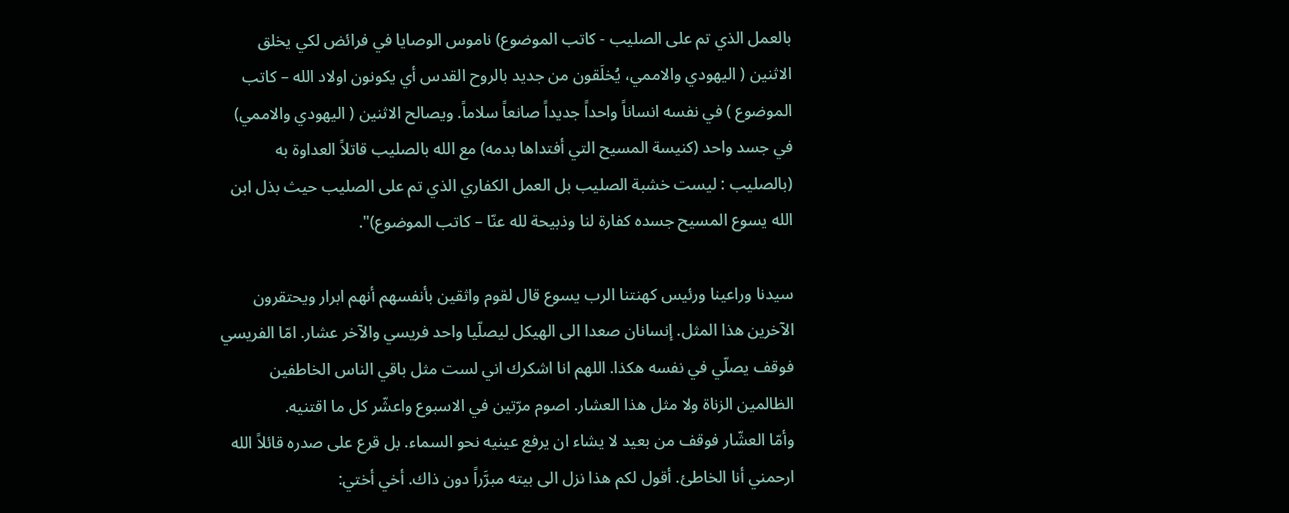بالعمل الذي تم على الصليب - كاتب الموضوع) ناموس الوصايا في فرائض لكي يخلق الاثنين ( اليهودي والاممي، يُخلَقون من جديد بالروح القدس أي يكونون اولاد الله – كاتب الموضوع ) في نفسه انساناً واحداً جديداً صانعاً سلاماً. ويصالح الاثنين ( اليهودي والاممي) في جسد واحد (كنيسة المسيح التي أفتداها بدمه) مع الله بالصليب قاتلاً العداوة به (بالصليب : ليست خشبة الصليب بل العمل الكفاري الذي تم على الصليب حيث بذل ابن الله يسوع المسيح جسده كفارة لنا وذبيحة لله عنّا – كاتب الموضوع)".

سيدنا وراعينا ورئيس كهنتنا الرب يسوع قال لقوم واثقين بأنفسهم أنهم ابرار ويحتقرون الآخرين هذا المثل. إنسانان صعدا الى الهيكل ليصلّيا واحد فريسي والآخر عشار. امّا الفريسي فوقف يصلّي في نفسه هكذا. اللهم انا اشكرك اني لست مثل باقي الناس الخاطفين الظالمين الزناة ولا مثل هذا العشار. اصوم مرّتين في الاسبوع واعشّر كل ما اقتنيه.
وأمّا العشّار فوقف من بعيد لا يشاء ان يرفع عينيه نحو السماء. بل قرع على صدره قائلاً الله ارحمني أنا الخاطئ. أقول لكم هذا نزل الى بيته مبرَّراً دون ذاك. أخي أختي: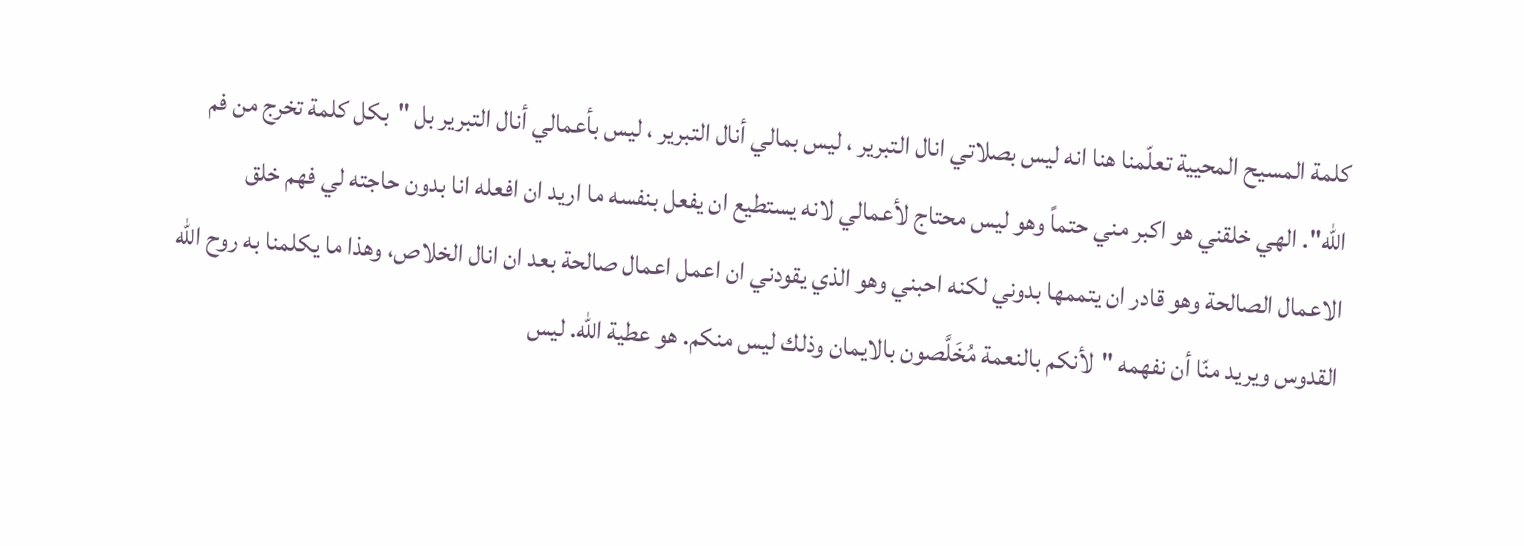كلمة المسيح المحيية تعلّمنا هنا انه ليس بصلاتي انال التبرير ، ليس بمالي أنال التبرير ، ليس بأعمالي أنال التبرير بل "بكل كلمة تخرج من فم الله". الهي خلقني هو اكبر مني حتماً وهو ليس محتاج لأعمالي لانه يستطيع ان يفعل بنفسه ما اريد ان افعله انا بدون حاجته لي فهم خلق الاعمال الصالحة وهو قادر ان يتممها بدوني لكنه احبني وهو الذي يقودني ان اعمل اعمال صالحة بعد ان انال الخلاص، وهذا ما يكلمنا به روح الله القدوس ويريد منّا أن نفهمه "لأنكم بالنعمة مُخَلَّصون بالايمان وذلك ليس منكم. هو عطية الله. ليس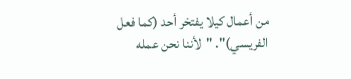من أعمال كيلا يفتخر أحد (كما فعل الفريسي)". "لأننا نحن عمله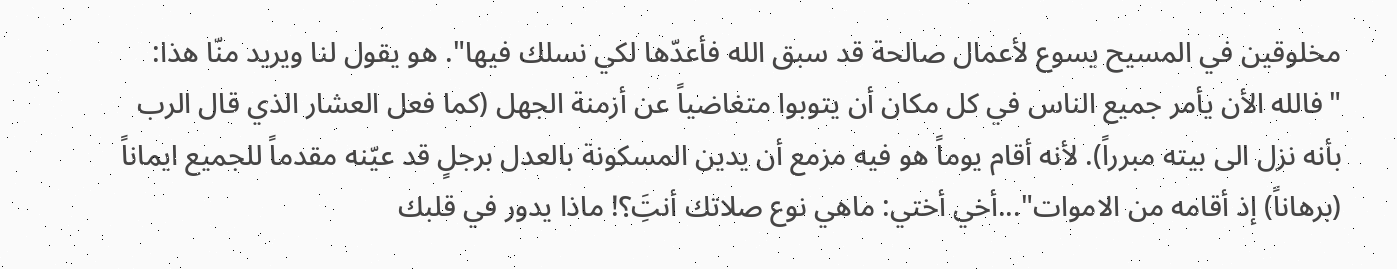مخلوقين في المسيح يسوع لأعمال صالحة قد سبق الله فأعدّها لكي نسلك فيها". هو يقول لنا ويريد منّا هذا: "فالله الأن يأمر جميع الناس في كل مكان أن يتوبوا متغاضياً عن أزمنة الجهل (كما فعل العشار الذي قال الرب بأنه نزل الى بيته مبرراً). لأنه أقام يوماً هو فيه مزمع أن يدين المسكونة بالعدل برجلٍ قد عيّنه مقدماً للجميع ايماناً (برهاناً) إذ أقامه من الاموات"...أخي أختي: ماهي نوع صلاتك أنتَِ؟! ماذا يدور في قلبك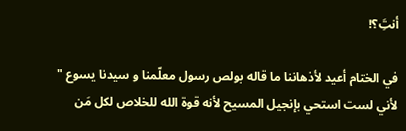أنتَِ؟!

في الختام أعيد لأذهاننا ما قاله بولص رسول معلّمنا و سيدنا يسوع " لأني لست استحي بإنجيل المسيح لأنه قوة الله للخلاص لكل مَن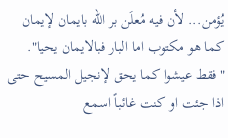يُؤمن... لأن فيه مُعلَن بر الله بايمان لإيمان كما هو مكتوب اما البار فبالايمان يحيا". "فقط عيشوا كما يحق لإنجيل المسيح حتى اذا جئت او كنت غائباً اسمع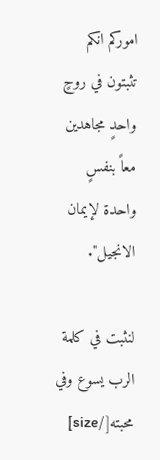اموركم انكم تثبتون في روحٍ واحدٍ مجاهدين معاً بنفسٍ واحدة لإيمان الانجيل".

لنثبت في كلمة الرب يسوع وفي محبته[/size]